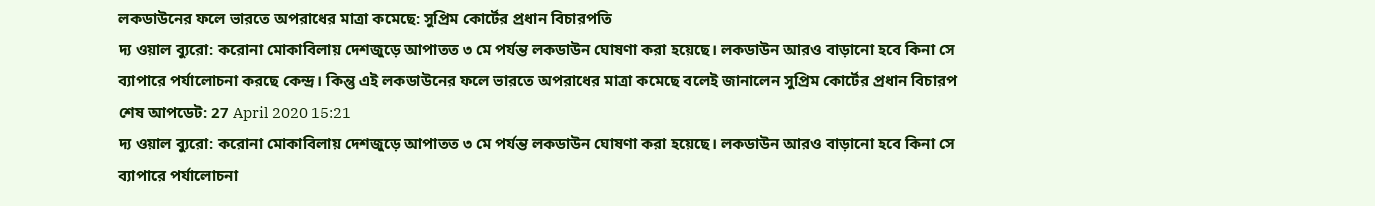লকডাউনের ফলে ভারতে অপরাধের মাত্রা কমেছে: সুপ্রিম কোর্টের প্রধান বিচারপতি
দ্য ওয়াল ব্যুরো: করোনা মোকাবিলায় দেশজুড়ে আপাতত ৩ মে পর্যন্ত লকডাউন ঘোষণা করা হয়েছে। লকডাউন আরও বাড়ানো হবে কিনা সে ব্যাপারে পর্যালোচনা করছে কেন্দ্র। কিন্তু এই লকডাউনের ফলে ভারতে অপরাধের মাত্রা কমেছে বলেই জানালেন সুপ্রিম কোর্টের প্রধান বিচারপ
শেষ আপডেট: 27 April 2020 15:21
দ্য ওয়াল ব্যুরো: করোনা মোকাবিলায় দেশজুড়ে আপাতত ৩ মে পর্যন্ত লকডাউন ঘোষণা করা হয়েছে। লকডাউন আরও বাড়ানো হবে কিনা সে ব্যাপারে পর্যালোচনা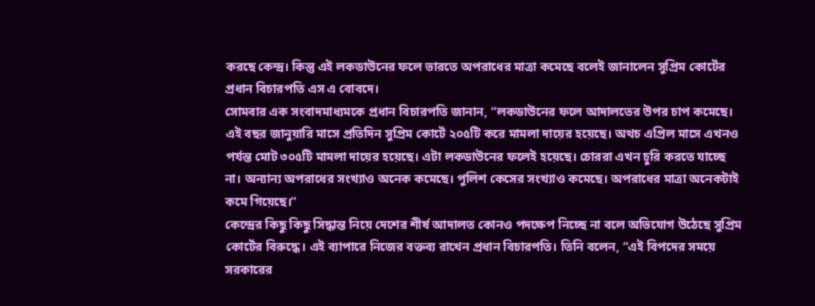করছে কেন্দ্র। কিন্তু এই লকডাউনের ফলে ভারতে অপরাধের মাত্রা কমেছে বলেই জানালেন সুপ্রিম কোর্টের প্রধান বিচারপতি এস এ বোবদে।
সোমবার এক সংবাদমাধ্যমকে প্রধান বিচারপতি জানান, “লকডাউনের ফলে আদালতের উপর চাপ কমেছে। এই বছর জানুয়ারি মাসে প্রতিদিন সুপ্রিম কোর্টে ২০৫টি করে মামলা দায়ের হয়েছে। অথচ এপ্রিল মাসে এখনও পর্যন্ত মোট ৩০৫টি মামলা দায়ের হয়েছে। এটা লকডাউনের ফলেই হয়েছে। চোররা এখন চুরি করতে যাচ্ছে না। অন্যান্য অপরাধের সংখ্যাও অনেক কমেছে। পুলিশ কেসের সংখ্যাও কমেছে। অপরাধের মাত্রা অনেকটাই কমে গিয়েছে।”
কেন্দ্রের কিছু কিছু সিদ্ধান্ত নিয়ে দেশের শীর্ষ আদালত কোনও পদক্ষেপ নিচ্ছে না বলে অভিযোগ উঠেছে সুপ্রিম কোর্টের বিরুদ্ধে। এই ব্যাপারে নিজের বক্তব্য রাখেন প্রধান বিচারপতি। তিনি বলেন, “এই বিপদের সময়ে সরকারের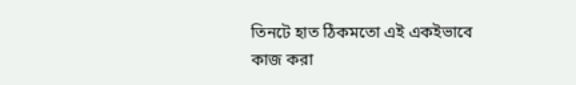তিনটে হাত ঠিকমতো এই একইভাবে কাজ করা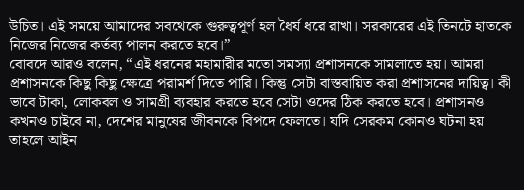উচিত। এই সময়ে আমাদের সবথেকে গুরুত্বপূর্ণ হল ধৈর্য ধরে রাখা। সরকারের এই তিনটে হাতকে নিজের নিজের কর্তব্য পালন করতে হবে।”
বোবদে আরও বলেন, “এই ধরনের মহামারীর মতো সমস্যা প্রশাসনকে সামলাতে হয়। আমরা প্রশাসনকে কিছু কিছু ক্ষেত্রে পরামর্শ দিতে পারি। কিন্তু সেটা বাস্তবায়িত করা প্রশাসনের দায়িত্ব। কী ভাবে টাকা, লোকবল ও সামগ্রী ব্যবহার করতে হবে সেটা ওদের ঠিক করতে হবে। প্রশাসনও কখনও চাইবে না, দেশের মানুষের জীবনকে বিপদে ফেলতে। যদি সেরকম কোনও ঘটনা হয় তাহলে আইন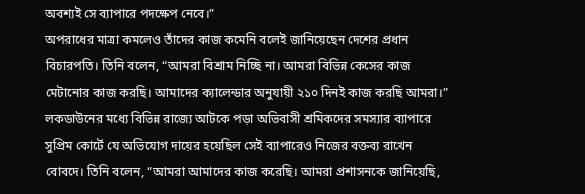অবশ্যই সে ব্যাপারে পদক্ষেপ নেবে।”
অপরাধের মাত্রা কমলেও তাঁদের কাজ কমেনি বলেই জানিয়েছেন দেশের প্রধান বিচারপতি। তিনি বলেন, “আমরা বিশ্রাম নিচ্ছি না। আমরা বিভিন্ন কেসের কাজ মেটানোর কাজ করছি। আমাদের ক্যালেন্ডার অনুযায়ী ২১০ দিনই কাজ করছি আমরা।”
লকডাউনের মধ্যে বিভিন্ন রাজ্যে আটকে পড়া অভিবাসী শ্রমিকদের সমস্যার ব্যাপারে সুপ্রিম কোর্টে যে অভিযোগ দায়ের হয়েছিল সেই ব্যাপারেও নিজের বক্তব্য রাখেন বোবদে। তিনি বলেন, “আমরা আমাদের কাজ করেছি। আমরা প্রশাসনকে জানিয়েছি,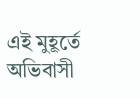এই মুহূর্তে অভিবাসী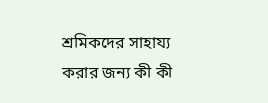শ্রমিকদের সাহায্য করার জন্য কী কী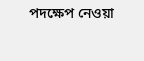পদক্ষেপ নেওয়া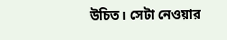উচিত। সেটা নেওয়ার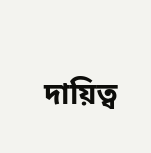দায়িত্ব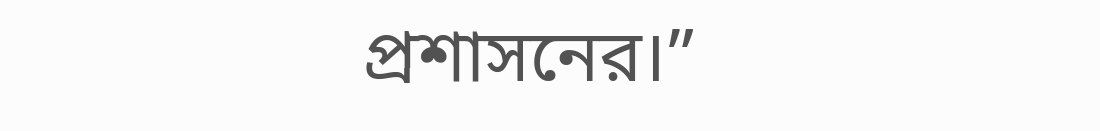প্রশাসনের।”